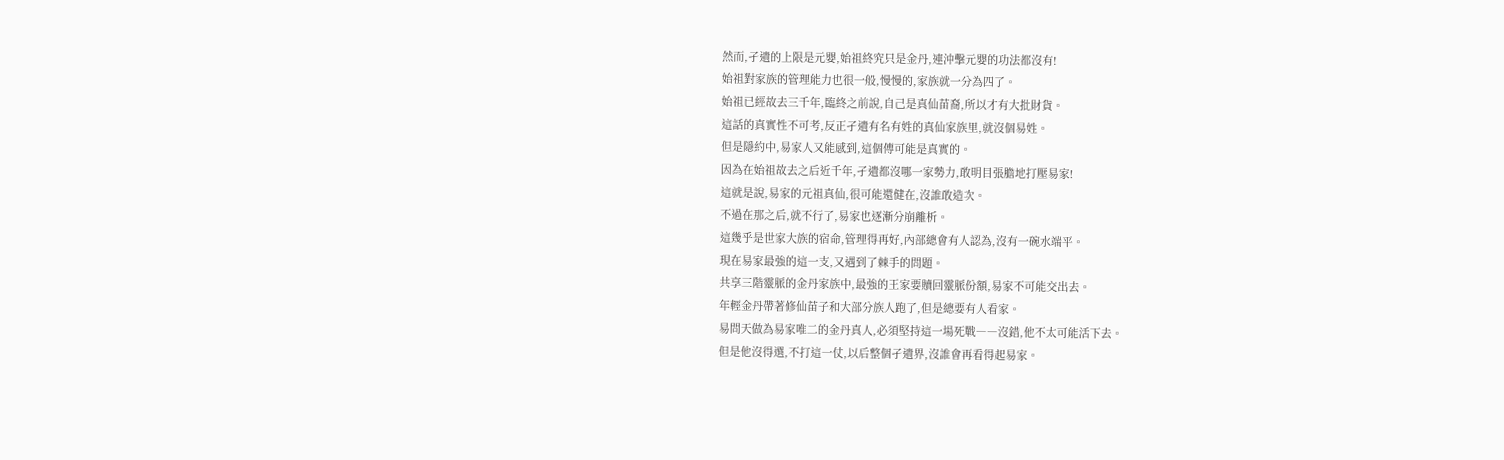然而,孑遺的上限是元嬰,始祖終究只是金丹,連沖擊元嬰的功法都沒有!
始祖對家族的管理能力也很一般,慢慢的,家族就一分為四了。
始祖已經故去三千年,臨終之前說,自己是真仙苗裔,所以才有大批財貨。
這話的真實性不可考,反正孑遺有名有姓的真仙家族里,就沒個易姓。
但是隱約中,易家人又能感到,這個傳可能是真實的。
因為在始祖故去之后近千年,孑遺都沒哪一家勢力,敢明目張膽地打壓易家!
這就是說,易家的元祖真仙,很可能還健在,沒誰敢造次。
不過在那之后,就不行了,易家也逐漸分崩離析。
這幾乎是世家大族的宿命,管理得再好,內部總會有人認為,沒有一碗水端平。
現在易家最強的這一支,又遇到了棘手的問題。
共享三階靈脈的金丹家族中,最強的王家要贖回靈脈份額,易家不可能交出去。
年輕金丹帶著修仙苗子和大部分族人跑了,但是總要有人看家。
易問天做為易家唯二的金丹真人,必須堅持這一場死戰――沒錯,他不太可能活下去。
但是他沒得選,不打這一仗,以后整個孑遺界,沒誰會再看得起易家。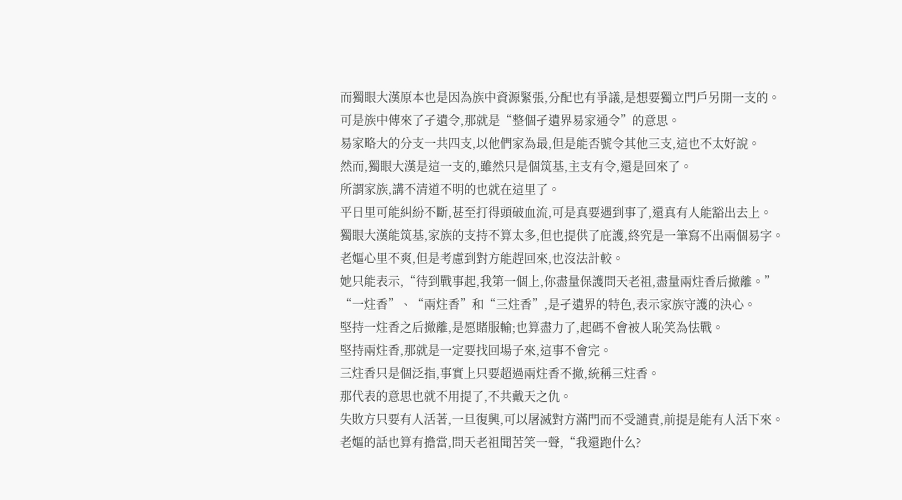而獨眼大漢原本也是因為族中資源緊張,分配也有爭議,是想要獨立門戶另開一支的。
可是族中傳來了孑遺令,那就是“整個孑遺界易家通令”的意思。
易家略大的分支一共四支,以他們家為最,但是能否號令其他三支,這也不太好說。
然而,獨眼大漢是這一支的,雖然只是個筑基,主支有令,還是回來了。
所謂家族,講不清道不明的也就在這里了。
平日里可能糾紛不斷,甚至打得頭破血流,可是真要遇到事了,還真有人能豁出去上。
獨眼大漢能筑基,家族的支持不算太多,但也提供了庇護,終究是一筆寫不出兩個易字。
老嫗心里不爽,但是考慮到對方能趕回來,也沒法計較。
她只能表示,“待到戰事起,我第一個上,你盡量保護問天老祖,盡量兩炷香后撤離。”
“一炷香”、“兩炷香”和“三炷香”,是孑遺界的特色,表示家族守護的決心。
堅持一炷香之后撤離,是愿賭服輸;也算盡力了,起碼不會被人恥笑為怯戰。
堅持兩炷香,那就是一定要找回場子來,這事不會完。
三炷香只是個泛指,事實上只要超過兩炷香不撤,統稱三炷香。
那代表的意思也就不用提了,不共戴天之仇。
失敗方只要有人活著,一旦復興,可以屠滅對方滿門而不受譴責,前提是能有人活下來。
老嫗的話也算有擔當,問天老祖聞苦笑一聲,“我還跑什么?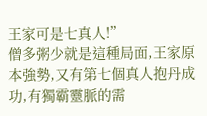王家可是七真人!”
僧多粥少就是這種局面,王家原本強勢,又有第七個真人抱丹成功,有獨霸靈脈的需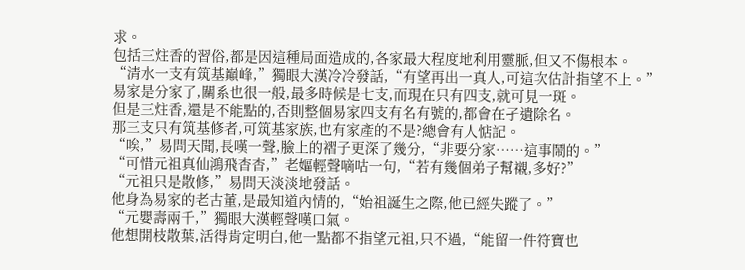求。
包括三炷香的習俗,都是因這種局面造成的,各家最大程度地利用靈脈,但又不傷根本。
“清水一支有筑基巔峰,”獨眼大漢冷冷發話,“有望再出一真人,可這次估計指望不上。”
易家是分家了,關系也很一般,最多時候是七支,而現在只有四支,就可見一斑。
但是三炷香,還是不能點的,否則整個易家四支有名有號的,都會在孑遺除名。
那三支只有筑基修者,可筑基家族,也有家產的不是?總會有人惦記。
“唉,”易問天聞,長嘆一聲,臉上的褶子更深了幾分,“非要分家……這事鬧的。”
“可惜元祖真仙鴻飛杳杳,”老嫗輕聲嘀咕一句,“若有幾個弟子幫襯,多好?”
“元祖只是散修,”易問天淡淡地發話。
他身為易家的老古董,是最知道內情的,“始祖誕生之際,他已經失蹤了。”
“元嬰壽兩千,”獨眼大漢輕聲嘆口氣。
他想開枝散葉,活得肯定明白,他一點都不指望元祖,只不過,“能留一件符寶也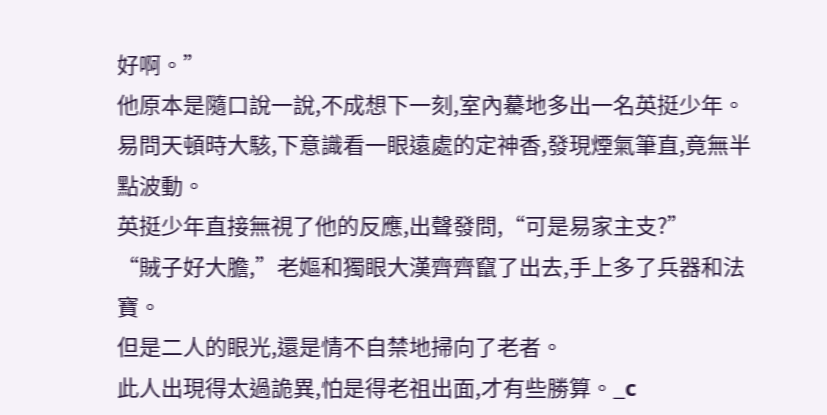好啊。”
他原本是隨口說一說,不成想下一刻,室內驀地多出一名英挺少年。
易問天頓時大駭,下意識看一眼遠處的定神香,發現煙氣筆直,竟無半點波動。
英挺少年直接無視了他的反應,出聲發問,“可是易家主支?”
“賊子好大膽,”老嫗和獨眼大漢齊齊竄了出去,手上多了兵器和法寶。
但是二人的眼光,還是情不自禁地掃向了老者。
此人出現得太過詭異,怕是得老祖出面,才有些勝算。_c